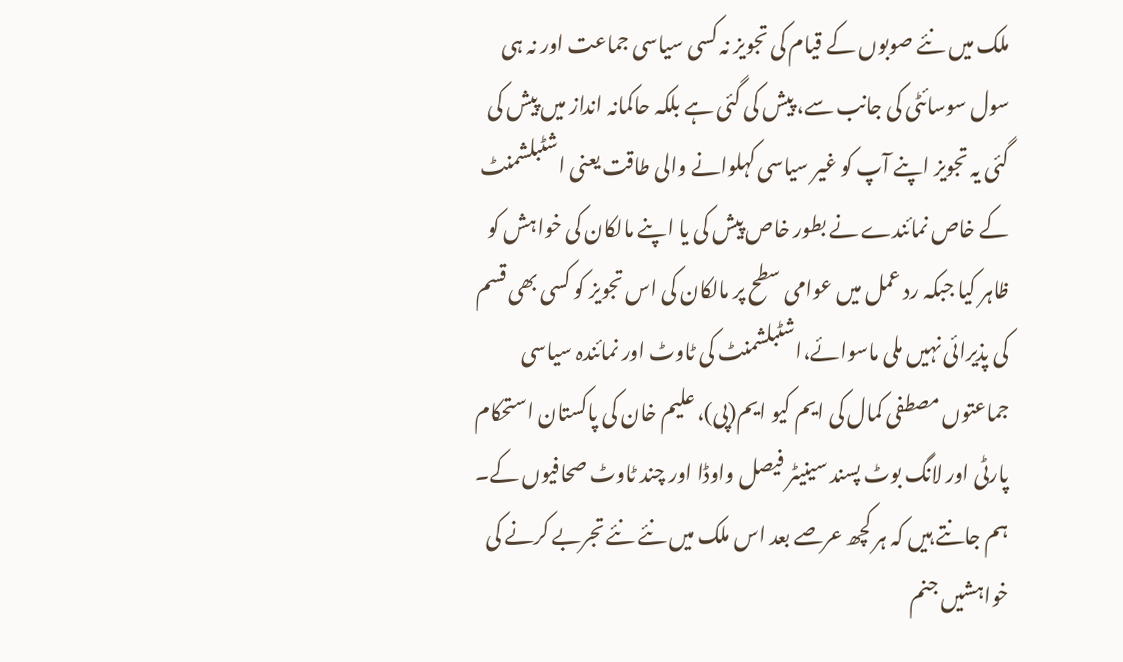ملک میں نئے صوبوں کے قیام کی تجویز نہ کسی سیاسی جماعت اور نہ ہی سول سوسائٹی کی جانب سے، پیش کی گئی ہے بلکہ حاکمانہ انداز میں پیش کی گئی یہ تجویز اپنے آپ کو غیر سیاسی کہلوانے والی طاقت یعنی اشٹبلشمنٹ کے خاص نمائندے نے بطور خاص پیش کی یا اپنے مالکان کی خواہش کو ظاہر کیا جبکہ رد عمل میں عوامی سطح پر مالکان کی اس تجویز کو کسی بھی قسم کی پذیرائی نہیں ملی ماسوائے،اشٹبلشمنٹ کی ٹاوٹ اور نمائندہ سیاسی جماعتوں مصطفی کمال کی ایم کیو ایم(پی)، علیم خان کی پاکستان استحکام پارٹی اور لانگ بوٹ پسند سینیٹر فیصل واوڈا اور چند ٹاوٹ صحافیوں کے۔
ہم جانتے ہیں کہ ہر کچھ عرصے بعد اس ملک میں نئے نئے تجربے کرنے کی خواہشیں جنم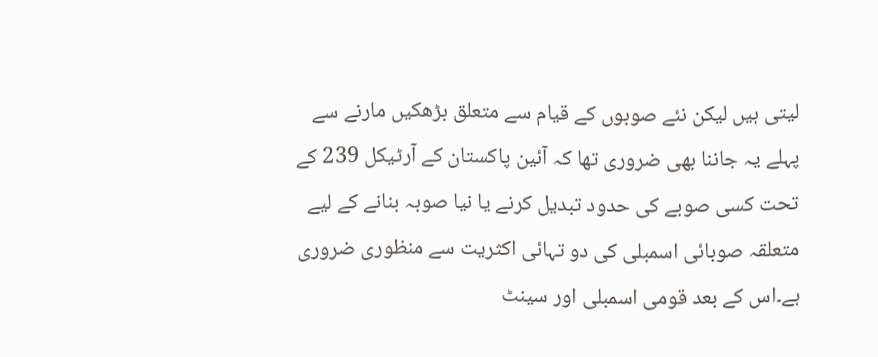لیتی ہیں لیکن نئے صوبوں کے قیام سے متعلق بڑھکیں مارنے سے پہلے یہ جاننا بھی ضروری تھا کہ آئین پاکستان کے آرٹیکل 239 کے تحت کسی صوبے کی حدود تبدیل کرنے یا نیا صوبہ بنانے کے لیے متعلقہ صوبائی اسمبلی کی دو تہائی اکثریت سے منظوری ضروری ہے۔اس کے بعد قومی اسمبلی اور سینٹ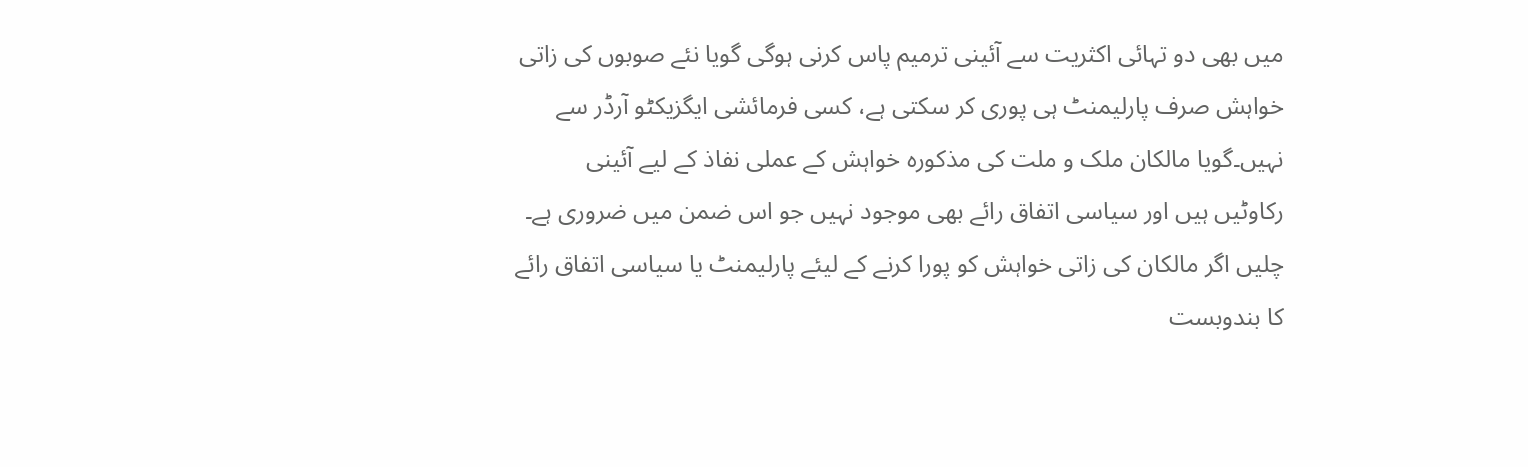میں بھی دو تہائی اکثریت سے آئینی ترمیم پاس کرنی ہوگی گویا نئے صوبوں کی زاتی خواہش صرف پارلیمنٹ ہی پوری کر سکتی ہے، کسی فرمائشی ایگزیکٹو آرڈر سے نہیں۔گویا مالکان ملک و ملت کی مذکورہ خواہش کے عملی نفاذ کے لیے آئینی رکاوٹیں ہیں اور سیاسی اتفاق رائے بھی موجود نہیں جو اس ضمن میں ضروری ہے۔
چلیں اگر مالکان کی زاتی خواہش کو پورا کرنے کے لیئے پارلیمنٹ یا سیاسی اتفاق رائے کا بندوبست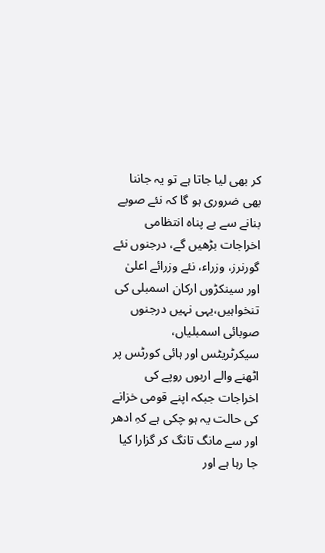کر بھی لیا جاتا ہے تو یہ جاننا بھی ضروری ہو گا کہ نئے صوبے بنانے سے بے پناہ انتظامی اخراجات بڑھیں گے، درجنوں نئے گورنرز، وزراء، نئے وزرائے اعلیٰ اور سینکڑوں ارکان اسمبلی کی تنخواہیں،یہی نہیں درجنوں صوبائی اسمبلیاں، سیکرٹریٹس اور ہائی کورٹس پر اٹھنے والے اربوں روپے کی اخراجات جبکہ اپنے قومی خزانے کی حالت یہ ہو چکی ہے کہِ ادھر اور سے مانگ تانگ کر گزارا کیا جا رہا ہے اور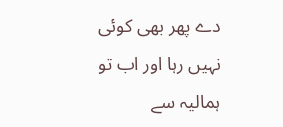دے پھر بھی کوئی نہیں رہا اور اب تو ہمالیہ سے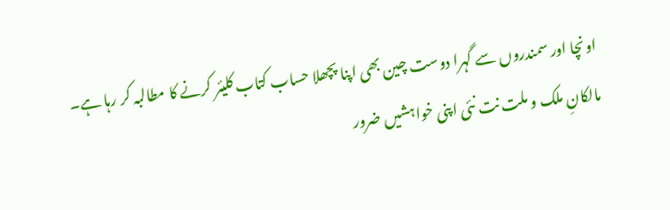اونچا اور سمندروں سے گہرا دوست چین بھی اپنا پچھلا حساب کتاب کلیئر کرنے کا مطالبہ کر رہا ہے۔
مالکانِ ملک و ملت نت نئی اپنی خواہشیں ضرور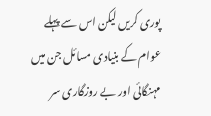پوری کریں لیکن اس سے پہلے عوام کے بنیادی مسائل جن میں مہنگائی اور بے روزگاری سر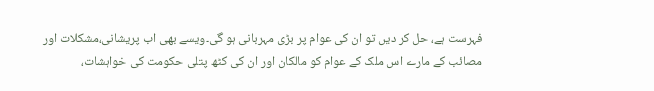فہرست ہے، حل کر دیں تو ان کی عوام پر بڑی مہربانی ہو گی۔ویسے بھی اب پریشانی،مشکلات اور مصائب کے مارے اس ملک کے عوام کو مالکان اور ان کی کٹھ پتلی حکومت کی خواہشات،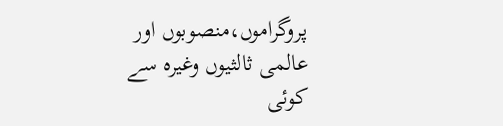پروگراموں،منصوبوں اور عالمی ثالثیوں وغیرہ سے کوئی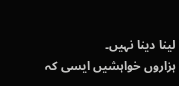لینا دینا نہیں۔
ہزاروں خواہشیں ایسی کہ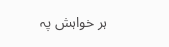ہر خواہش پہ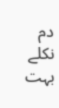دم نکلے
بہت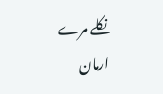نکلے مرے ارمان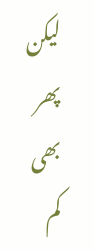لیکن پھر بھی کم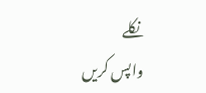نکلے
واپس کریں